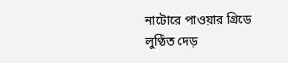নাটোরে পাওয়ার গ্রিডে লুণ্ঠিত দেড়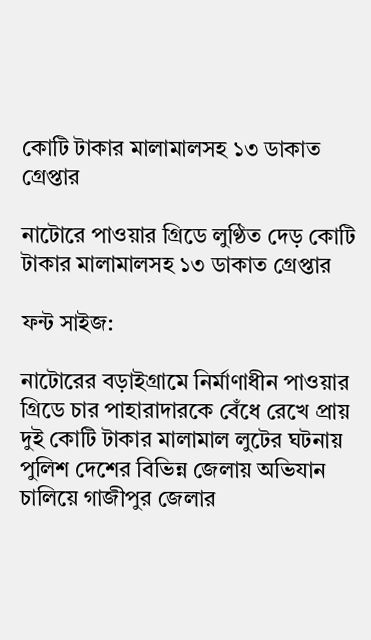কোটি টাকার মালামালসহ ১৩ ডাকাত গ্রেপ্তার

নাটোরে পাওয়ার গ্রিডে লুণ্ঠিত দেড় কোটি টাকার মালামালসহ ১৩ ডাকাত গ্রেপ্তার

ফন্ট সাইজ:

নাটোরের বড়াইগ্রামে নির্মাণাধীন পাওয়ার গ্রিডে চার পাহারাদারকে বেঁধে রেখে প্রায় দুই কোটি টাকার মালামাল লুটের ঘটনায় পুলিশ দেশের বিভিন্ন জেলায় অভিযান চালিয়ে গাজীপুর জেলার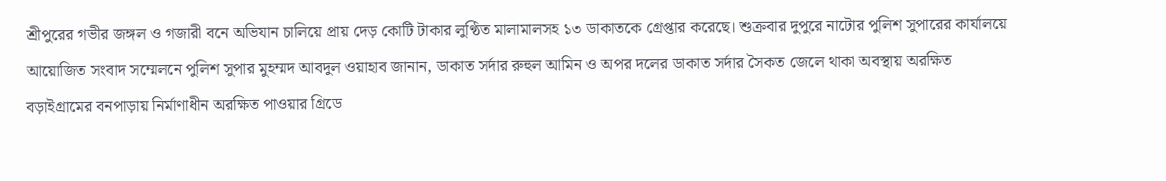শ্রীপুরের গভীর জঙ্গল ও গজারী বনে অভিযান চালিয়ে প্রায় দেড় কোটি টাকার লুণ্ঠিত মালামালসহ ১৩ ডাকাতকে গ্রেপ্তার করেছে। শুক্রবার দুপুরে নাটোর পুলিশ সুপারের কার্যালয়ে আয়োজিত সংবাদ সম্মেলনে পুলিশ সুপার মুহম্মদ আবদুল ওয়াহাব জানান, ডাকাত সর্দার রুহুল আমিন ও অপর দলের ডাকাত সর্দার সৈকত জেলে থাকা অবস্থায় অরক্ষিত বড়াইগ্রামের বনপাড়ায় নির্মাণাধীন অরক্ষিত পাওয়ার গ্রিডে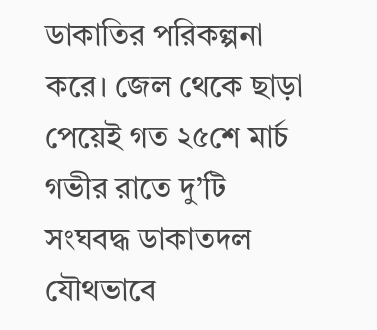ডাকাতির পরিকল্পনা করে। জেল থেকে ছাড়া পেয়েই গত ২৫শে মার্চ গভীর রাতে দু’টি সংঘবদ্ধ ডাকাতদল যৌথভাবে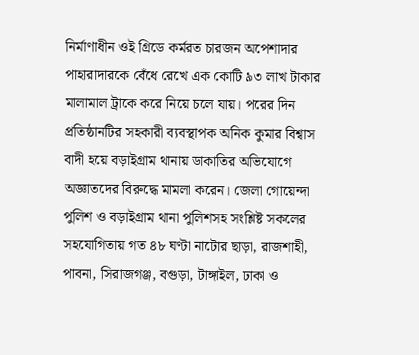নির্মাণাধীন ওই গ্রিডে কর্মরত চারজন অপেশাদার পাহারাদারকে বেঁধে রেখে এক কোটি ৯৩ লাখ টাকার মালামাল ট্রাকে করে নিয়ে চলে যায়। পরের দিন প্রতিষ্ঠানটির সহকারী ব্যবস্থাপক অনিক কুমার বিশ্বাস বাদী হয়ে বড়াইগ্রাম থানায় ডাকাতির অভিযোগে অজ্ঞাতদের বিরুদ্ধে মামলা করেন। জেলা গোয়েন্দা পুলিশ ও বড়াইগ্রাম থানা পুলিশসহ সংশ্লিষ্ট সকলের সহযোগিতায় গত ৪৮ ঘণ্টা নাটোর ছাড়া, রাজশাহী, পাবনা, সিরাজগঞ্জ, বগুড়া, টাঙ্গাইল, ঢাকা ও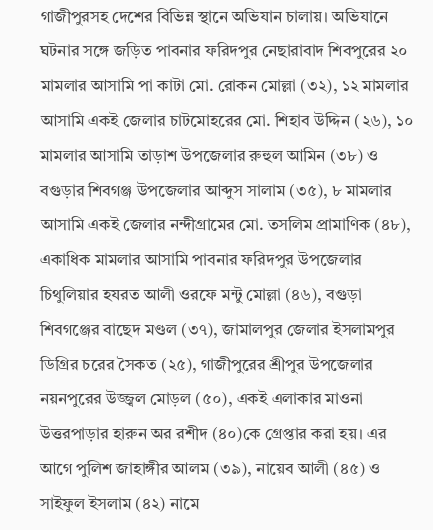গাজীপুরসহ দেশের বিভিন্ন স্থানে অভিযান চালায়। অভিযানে ঘটনার সঙ্গে জড়িত পাবনার ফরিদপুর নেছারাবাদ শিবপুরের ২০ মামলার আসামি পা কাটা মো. রোকন মোল্লা (৩২), ১২ মামলার আসামি একই জেলার চাটমোহরের মো. শিহাব উদ্দিন (২৬), ১০ মামলার আসামি তাড়াশ উপজেলার রুহুল আমিন (৩৮) ও বগুড়ার শিবগঞ্জ উপজেলার আব্দুস সালাম (৩৫), ৮ মামলার আসামি একই জেলার নন্দীগ্রামের মো. তসলিম প্রামাণিক (৪৮), একাধিক মামলার আসামি পাবনার ফরিদপুর উপজেলার চিথুলিয়ার হযরত আলী ওরফে মন্টু মোল্লা (৪৬), বগুড়া শিবগঞ্জের বাছেদ মণ্ডল (৩৭), জামালপুর জেলার ইসলামপুর ডিগ্রির চরের সৈকত (২৫), গাজীপুরের শ্রীপুর উপজেলার নয়নপুরের উজ্জ্বল মোড়ল (৫০), একই এলাকার মাওনা উত্তরপাড়ার হারুন অর রশীদ (৪০)কে গ্রেপ্তার করা হয়। এর আগে পুলিশ জাহাঙ্গীর আলম (৩৯), নায়েব আলী (৪৫) ও সাইফুল ইসলাম (৪২) নামে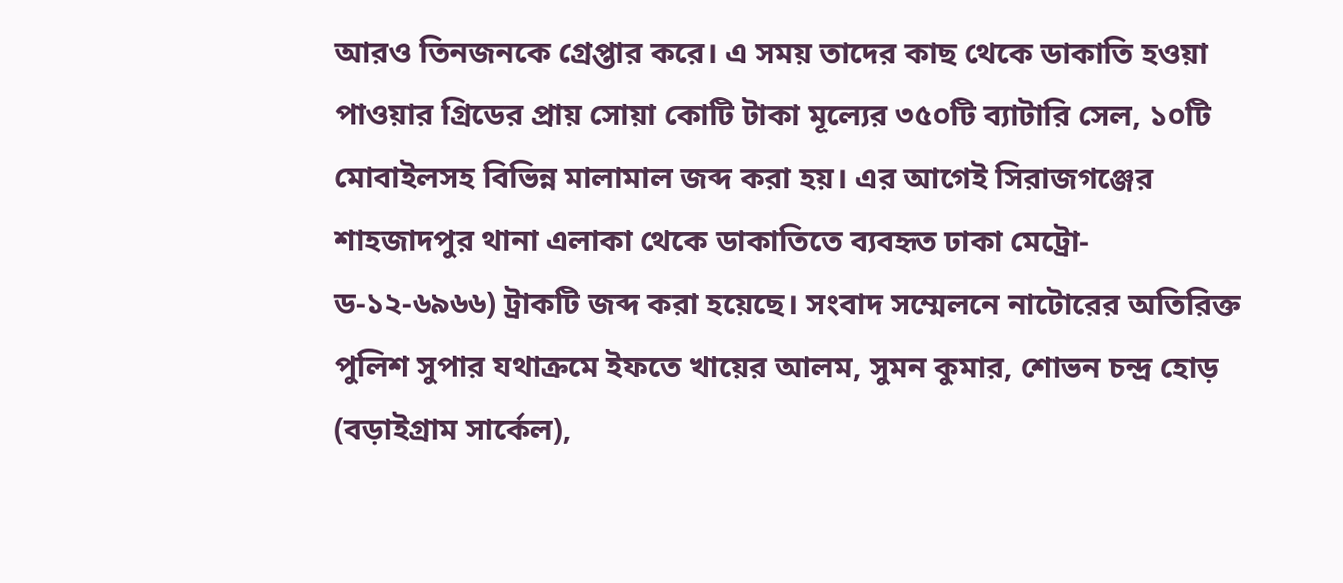আরও তিনজনকে গ্রেপ্তার করে। এ সময় তাদের কাছ থেকে ডাকাতি হওয়া পাওয়ার গ্রিডের প্রায় সোয়া কোটি টাকা মূল্যের ৩৫০টি ব্যাটারি সেল, ১০টি মোবাইলসহ বিভিন্ন মালামাল জব্দ করা হয়। এর আগেই সিরাজগঞ্জের শাহজাদপুর থানা এলাকা থেকে ডাকাতিতে ব্যবহৃত ঢাকা মেট্রো-ড-১২-৬৯৬৬) ট্রাকটি জব্দ করা হয়েছে। সংবাদ সম্মেলনে নাটোরের অতিরিক্ত পুলিশ সুপার যথাক্রমে ইফতে খায়ের আলম, সুমন কুমার, শোভন চন্দ্র হোড় (বড়াইগ্রাম সার্কেল),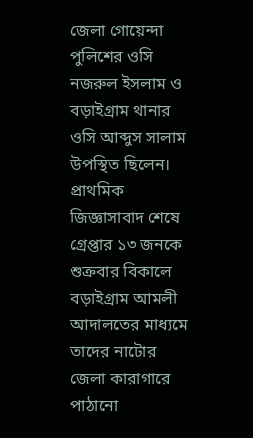জেলা গোয়েন্দা পুলিশের ওসি নজরুল ইসলাম ও বড়াইগ্রাম থানার ওসি আব্দুস সালাম উপস্থিত ছিলেন। প্রাথমিক জিজ্ঞাসাবাদ শেষে গ্রেপ্তার ১৩ জনকে শুক্রবার বিকালে বড়াইগ্রাম আমলী আদালতের মাধ্যমে তাদের নাটোর জেলা কারাগারে পাঠানো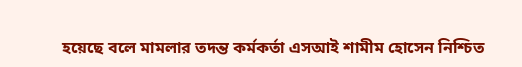হয়েছে বলে মামলার তদন্ত কর্মকর্তা এসআই শামীম হোসেন নিশ্চিত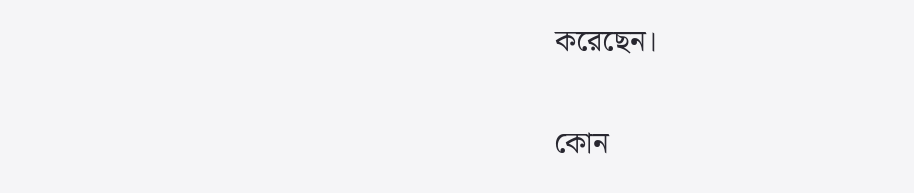করেছেন।

কোন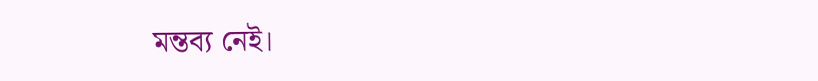মন্তব্য নেই।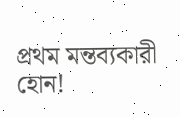প্রথম মন্তব্যকারী হোন!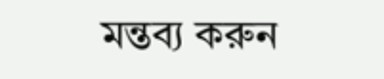মন্তব্য করুন